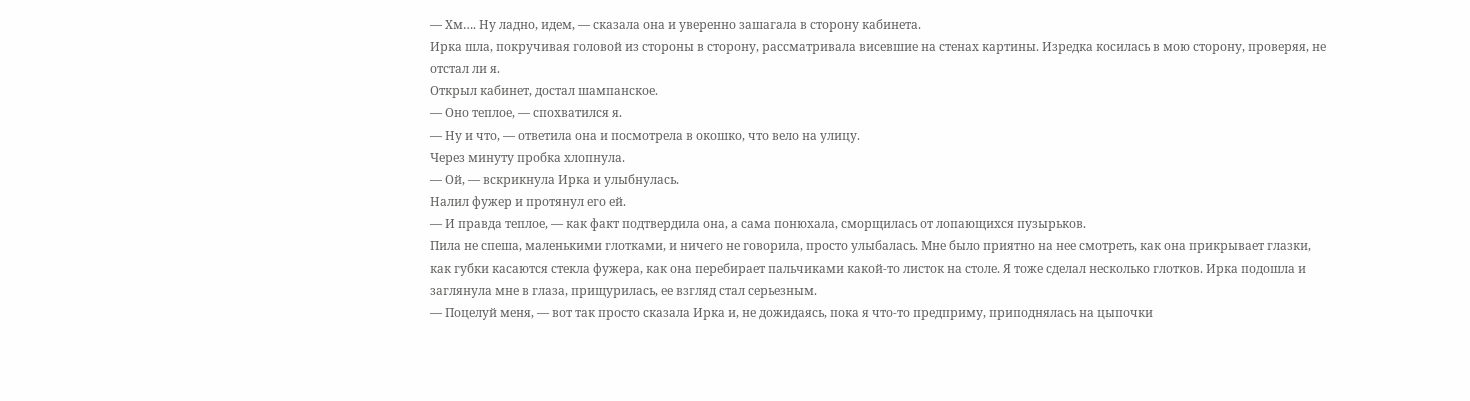— Хм…. Ну ладно, идем, — сказала она и уверенно зашагала в сторону кабинета.
Ирка шла, покручивая головой из стороны в сторону, рассматривала висевшие на стенах картины. Изредка косилась в мою сторону, проверяя, не отстал ли я.
Открыл кабинет, достал шампанское.
— Оно теплое, — спохватился я.
— Ну и что, — ответила она и посмотрела в окошко, что вело на улицу.
Через минуту пробка хлопнула.
— Ой, — вскрикнула Ирка и улыбнулась.
Налил фужер и протянул его ей.
— И правда теплое, — как факт подтвердила она, а сама понюхала, сморщилась от лопающихся пузырьков.
Пила не спеша, маленькими глотками, и ничего не говорила, просто улыбалась. Мне было приятно на нее смотреть, как она прикрывает глазки, как губки касаются стекла фужера, как она перебирает пальчиками какой-то листок на столе. Я тоже сделал несколько глотков. Ирка подошла и заглянула мне в глаза, прищурилась, ее взгляд стал серьезным.
— Поцелуй меня, — вот так просто сказала Ирка и, не дожидаясь, пока я что-то предприму, приподнялась на цыпочки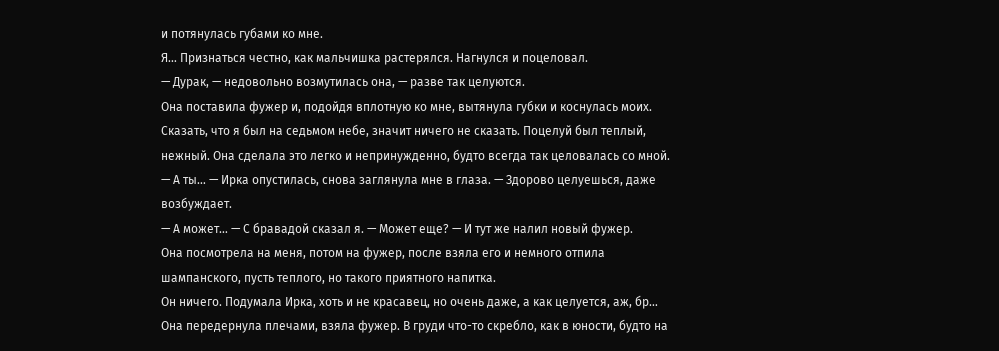и потянулась губами ко мне.
Я… Признаться честно, как мальчишка растерялся. Нагнулся и поцеловал.
— Дурак, — недовольно возмутилась она, — разве так целуются.
Она поставила фужер и, подойдя вплотную ко мне, вытянула губки и коснулась моих. Сказать, что я был на седьмом небе, значит ничего не сказать. Поцелуй был теплый, нежный. Она сделала это легко и непринужденно, будто всегда так целовалась со мной.
— А ты… — Ирка опустилась, снова заглянула мне в глаза. — Здорово целуешься, даже возбуждает.
— А может… — С бравадой сказал я. — Может еще? — И тут же налил новый фужер.
Она посмотрела на меня, потом на фужер, после взяла его и немного отпила шампанского, пусть теплого, но такого приятного напитка.
Он ничего. Подумала Ирка, хоть и не красавец, но очень даже, а как целуется, аж, бр… Она передернула плечами, взяла фужер. В груди что-то скребло, как в юности, будто на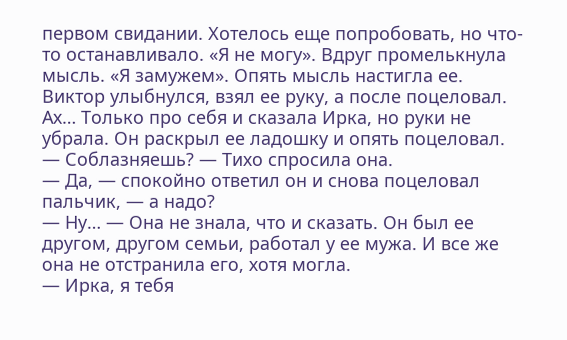первом свидании. Хотелось еще попробовать, но что-то останавливало. «Я не могу». Вдруг промелькнула мысль. «Я замужем». Опять мысль настигла ее. Виктор улыбнулся, взял ее руку, а после поцеловал. Ах… Только про себя и сказала Ирка, но руки не убрала. Он раскрыл ее ладошку и опять поцеловал.
— Соблазняешь? — Тихо спросила она.
— Да, — спокойно ответил он и снова поцеловал пальчик, — а надо?
— Ну… — Она не знала, что и сказать. Он был ее другом, другом семьи, работал у ее мужа. И все же она не отстранила его, хотя могла.
— Ирка, я тебя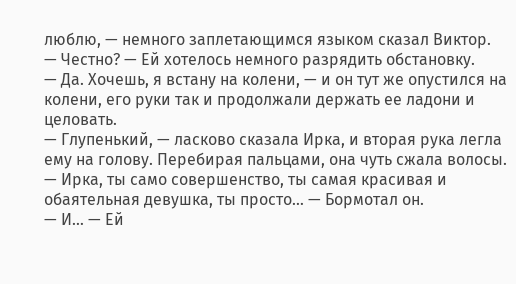люблю, — немного заплетающимся языком сказал Виктор.
— Честно? — Ей хотелось немного разрядить обстановку.
— Да. Хочешь, я встану на колени, — и он тут же опустился на колени, его руки так и продолжали держать ее ладони и целовать.
— Глупенький, — ласково сказала Ирка, и вторая рука легла ему на голову. Перебирая пальцами, она чуть сжала волосы.
— Ирка, ты само совершенство, ты самая красивая и обаятельная девушка, ты просто… — Бормотал он.
— И… — Ей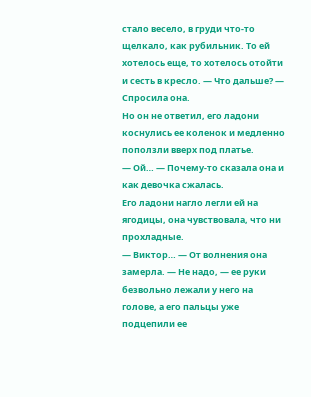стало весело, в груди что-то щелкало, как рубильник. То ей хотелось еще, то хотелось отойти и сесть в кресло. — Что дальше? — Спросила она.
Но он не ответил, его ладони коснулись ее коленок и медленно поползли вверх под платье.
— Ой… — Почему-то сказала она и как девочка сжалась.
Его ладони нагло легли ей на ягодицы, она чувствовала, что ни прохладные.
— Виктор… — От волнения она замерла. — Не надо, — ее руки безвольно лежали у него на голове, а его пальцы уже подцепили ее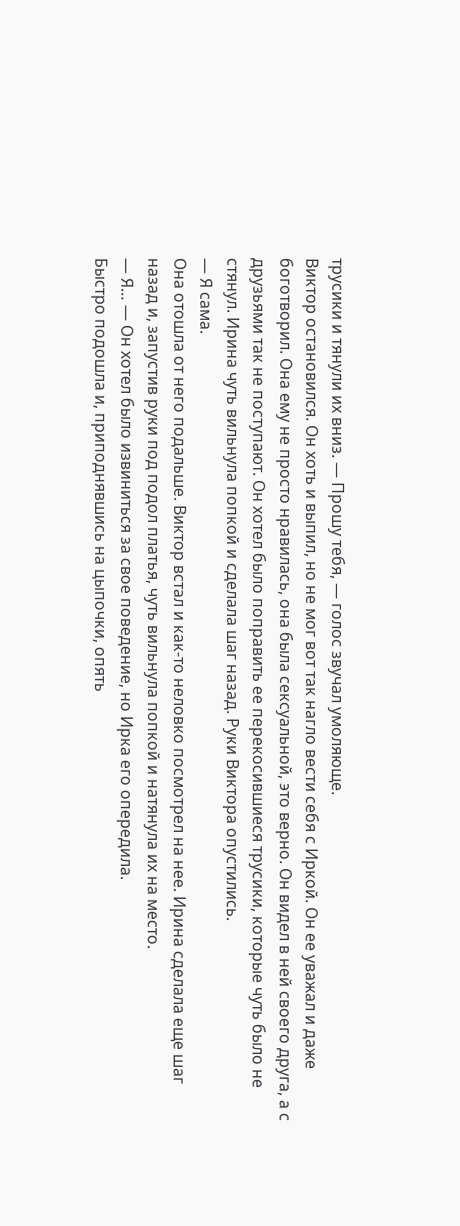трусики и тянули их вниз. — Прошу тебя, — голос звучал умоляюще.
Виктор остановился. Он хоть и выпил, но не мог вот так нагло вести себя с Иркой. Он ее уважал и даже боготворил. Она ему не просто нравилась, она была сексуальной, это верно. Он видел в ней своего друга, а с друзьями так не поступают. Он хотел было поправить ее перекосившиеся трусики, которые чуть было не стянул. Ирина чуть вильнула попкой и сделала шаг назад. Руки Виктора опустились.
— Я сама.
Она отошла от него подальше. Виктор встал и как-то неловко посмотрел на нее. Ирина сделала еще шаг назад и, запустив руки под подол платья, чуть вильнула попкой и натянула их на место.
— Я… — Он хотел было извиниться за свое поведение, но Ирка его опередила.
Быстро подошла и, приподнявшись на цыпочки, опять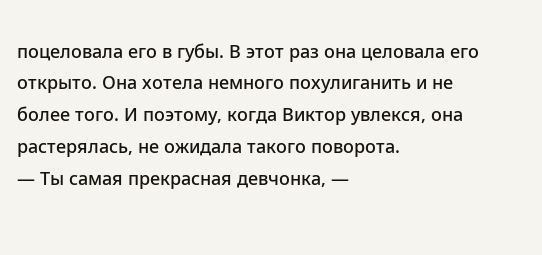поцеловала его в губы. В этот раз она целовала его открыто. Она хотела немного похулиганить и не более того. И поэтому, когда Виктор увлекся, она растерялась, не ожидала такого поворота.
— Ты самая прекрасная девчонка, —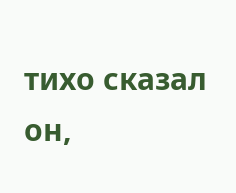тихо сказал он,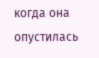когда она опустилась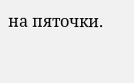на пяточки.